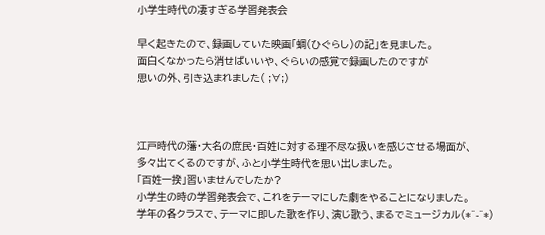小学生時代の凄すぎる学習発表会

早く起きたので、録画していた映画「蜩(ひぐらし)の記」を見ました。
面白くなかったら消せばいいや、ぐらいの感覚で録画したのですが
思いの外、引き込まれました( ;∀;)



江戸時代の藩・大名の庶民・百姓に対する理不尽な扱いを感じさせる場面が、
多々出てくるのですが、ふと小学生時代を思い出しました。
「百姓一揆」習いませんでしたか?
小学生の時の学習発表会で、これをテーマにした劇をやることになりました。
学年の各クラスで、テーマに即した歌を作り、演じ歌う、まるでミュージカル(*^-^*)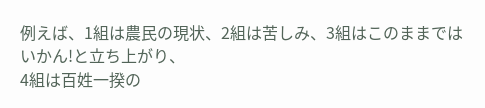例えば、1組は農民の現状、2組は苦しみ、3組はこのままではいかん!と立ち上がり、
4組は百姓一揆の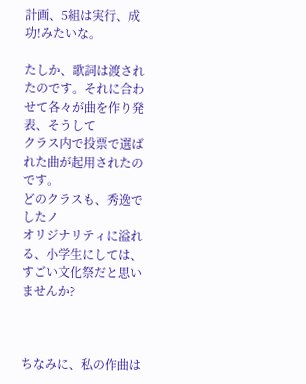計画、5組は実行、成功!みたいな。

たしか、歌詞は渡されたのです。それに合わせて各々が曲を作り発表、そうして
クラス内で投票で選ばれた曲が起用されたのです。
どのクラスも、秀逸でしたノ
オリジナリティに溢れる、小学生にしては、すごい文化祭だと思いませんか?



ちなみに、私の作曲は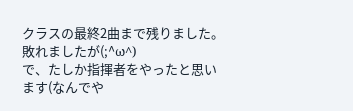クラスの最終2曲まで残りました。敗れましたが(;^ω^)
で、たしか指揮者をやったと思います(なんでや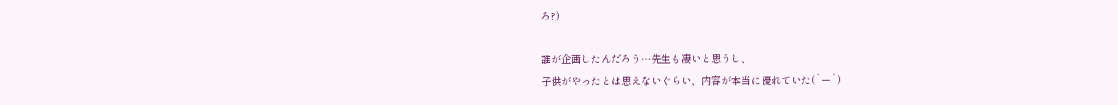ろ?)

誰が企画したんだろう…先生も凄いと思うし、
子供がやったとは思えないぐらい、内容が本当に優れていた(´ー`)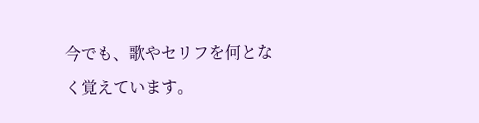今でも、歌やセリフを何となく覚えています。